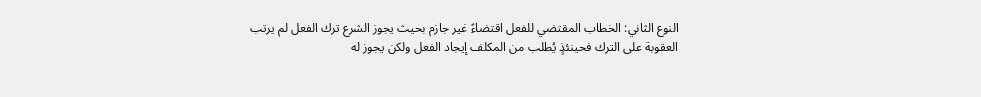النوع الثاني: الخطاب المقتضي للفعل اقتضاءً غير جازم بحيث يجوز الشرع ترك الفعل لم يرتب العقوبة على الترك فحينئذٍ يُطلب من المكلف إيجاد الفعل ولكن يجوز له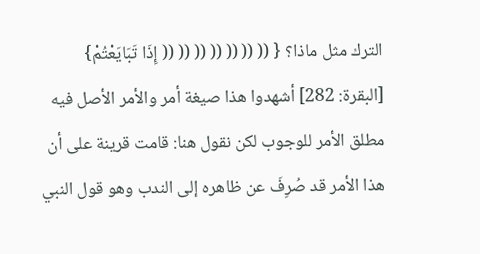الترك مثل ماذا؟ { (( (( (( (( (( (( (( إِذَا تَبَايَعْتُمْ} [البقرة: 282] أشهدوا هذا صيغة أمر والأمر الأصل فيه مطلق الأمر للوجوب لكن نقول هنا: قامت قرينة على أن هذا الأمر قد صُرِفَ عن ظاهره إلى الندب وهو قول النبي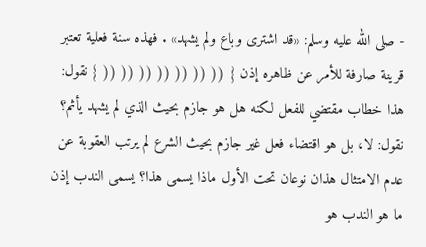- صلى الله عليه وسلم: «قد اشترى وباع ولم يشهد» . فهذه سنة فعلية تعتبر قرينة صارفة للأمر عن ظاهره إذن { (( (( (( (( (( (( (( } نقول: هذا خطاب مقتضي للفعل لكنه هل هو جازم بحيث الذي لم يشهد يأثم؟ نقول: لا، بل هو اقتضاء فعل غير جازم بحيث الشرع لم يرتب العقوبة عن عدم الامتثال هذان نوعان تحت الأول ماذا يسمى هذا؟ يسمى الندب إذن ما هو الندب هو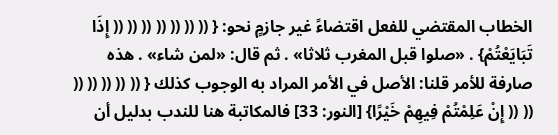الخطاب المقتضي للفعل اقتضاءً غير جازمٍ نحو: { (( (( (( (( (( (( (( إِذَا تَبَايَعْتُمْ} . «صلوا قبل المغرب ثلاثا» . ثم قال: «لمن شاء» . هذه صارفة للأمر قلنا: الأصل في الأمر المراد به الوجوب كذلك { (( (( (( (( (( (( (( إِنْ عَلِمْتُمْ فِيهِمْ خَيْرًا} [النور: 33] فالمكاتبة هنا للندب بدليل أن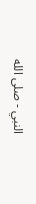النبي - صلى الله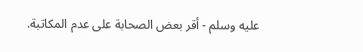عليه وسلم - أقر بعض الصحابة على عدم المكاتبة.